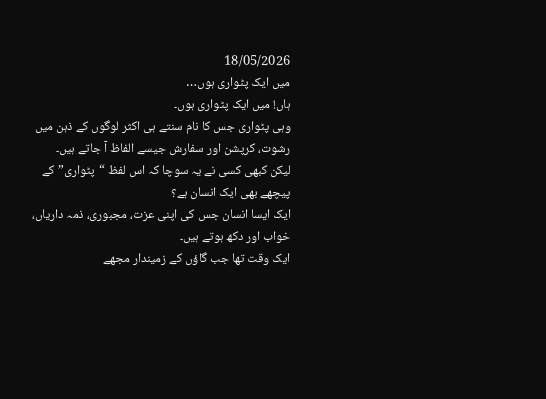18/05/2026
میں ایک پٹواری ہوں…
ہاں! میں ایک پٹواری ہوں۔
وہی پٹواری جس کا نام سنتے ہی اکثر لوگوں کے ذہن میں رشوت، کرپشن اور سفارش جیسے الفاظ آ جاتے ہیں۔
لیکن کبھی کسی نے یہ سوچا کہ اس لفظ “پٹواری” کے پیچھے بھی ایک انسان ہے؟
ایک ایسا انسان جس کی اپنی عزت، مجبوری، ذمہ داریاں، خواب اور دکھ ہوتے ہیں۔
ایک وقت تھا جب گاؤں کے زمیندار مجھے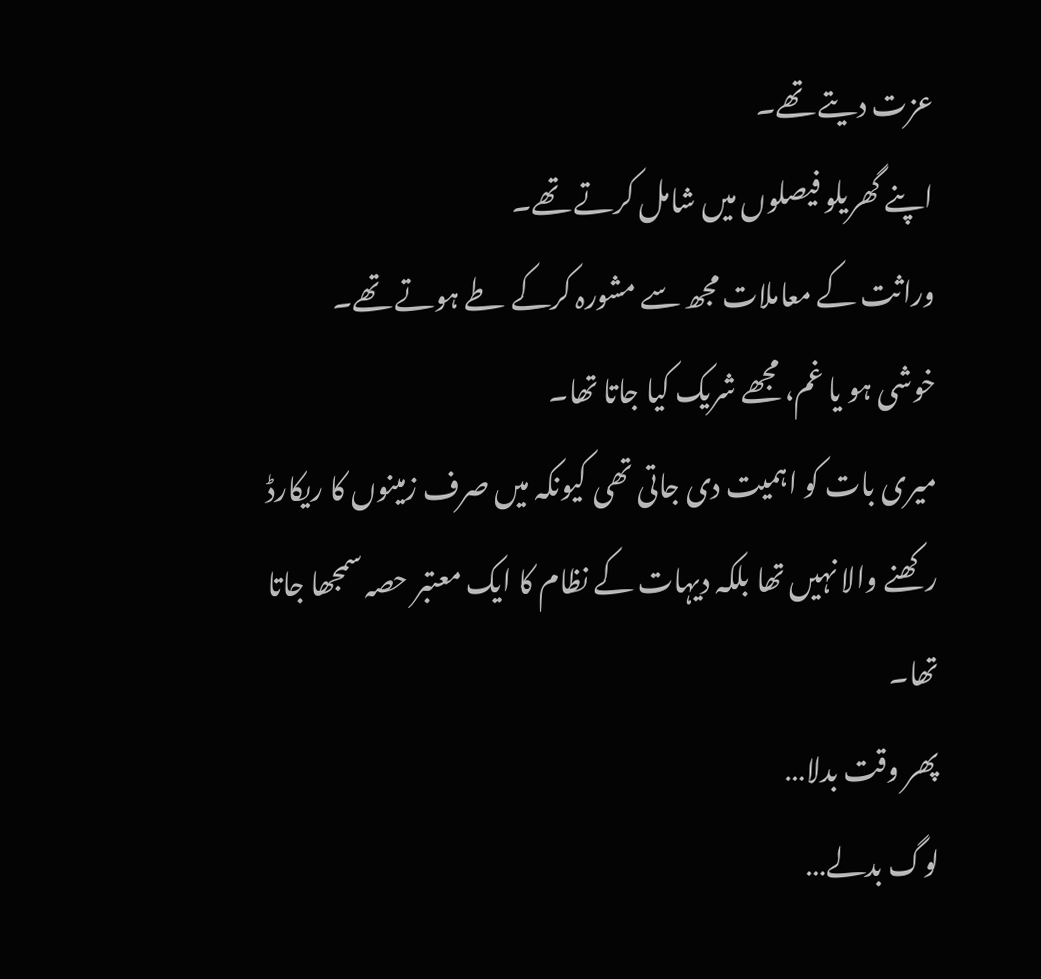عزت دیتے تھے۔
اپنے گھریلو فیصلوں میں شامل کرتے تھے۔
وراثت کے معاملات مجھ سے مشورہ کرکے طے ہوتے تھے۔
خوشی ہو یا غم، مجھے شریک کیا جاتا تھا۔
میری بات کو اہمیت دی جاتی تھی کیونکہ میں صرف زمینوں کا ریکارڈ رکھنے والا نہیں تھا بلکہ دیہات کے نظام کا ایک معتبر حصہ سمجھا جاتا تھا۔
پھر وقت بدلا…
لوگ بدلے…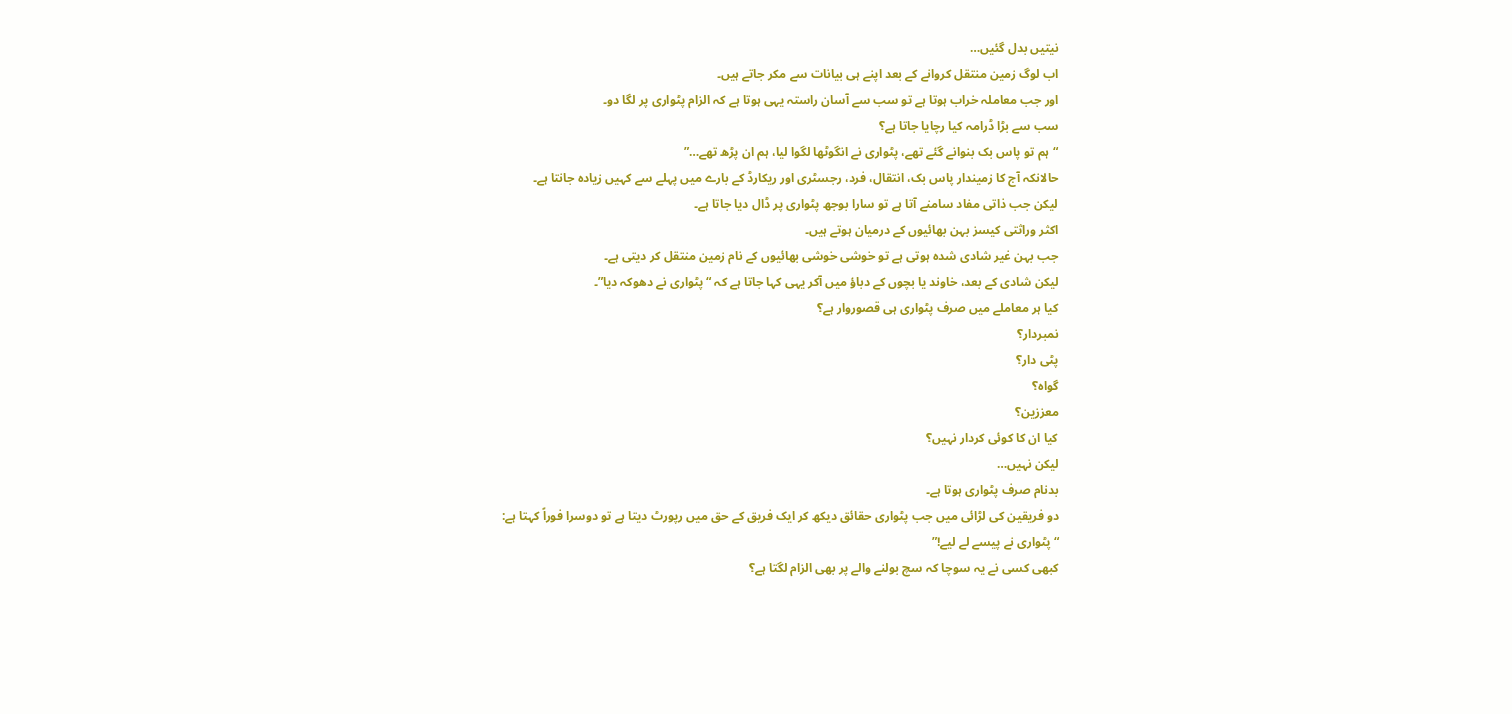نیتیں بدل گئیں…
اب لوگ زمین منتقل کروانے کے بعد اپنے ہی بیانات سے مکر جاتے ہیں۔
اور جب معاملہ خراب ہوتا ہے تو سب سے آسان راستہ یہی ہوتا ہے کہ الزام پٹواری پر لگا دو۔
سب سے بڑا ڈرامہ کیا رچایا جاتا ہے؟
“ہم تو پاس بک بنوانے گئے تھے، پٹواری نے انگوٹھا لگوا لیا، ہم ان پڑھ تھے…”
حالانکہ آج کا زمیندار پاس بک، انتقال، فرد، رجسٹری اور ریکارڈ کے بارے میں پہلے سے کہیں زیادہ جانتا ہے۔
لیکن جب ذاتی مفاد سامنے آتا ہے تو سارا بوجھ پٹواری پر ڈال دیا جاتا ہے۔
اکثر وراثتی کیسز بہن بھائیوں کے درمیان ہوتے ہیں۔
جب بہن غیر شادی شدہ ہوتی ہے تو خوشی خوشی بھائیوں کے نام زمین منتقل کر دیتی ہے۔
لیکن شادی کے بعد، خاوند یا بچوں کے دباؤ میں آکر یہی کہا جاتا ہے کہ “پٹواری نے دھوکہ دیا”۔
کیا ہر معاملے میں صرف پٹواری ہی قصوروار ہے؟
نمبردار؟
پٹی دار؟
گواہ؟
معززین؟
کیا ان کا کوئی کردار نہیں؟
لیکن نہیں…
بدنام صرف پٹواری ہوتا ہے۔
دو فریقین کی لڑائی میں جب پٹواری حقائق دیکھ کر ایک فریق کے حق میں رپورٹ دیتا ہے تو دوسرا فوراً کہتا ہے:
“پٹواری نے پیسے لے لیے!”
کبھی کسی نے یہ سوچا کہ سچ بولنے والے پر بھی الزام لگتا ہے؟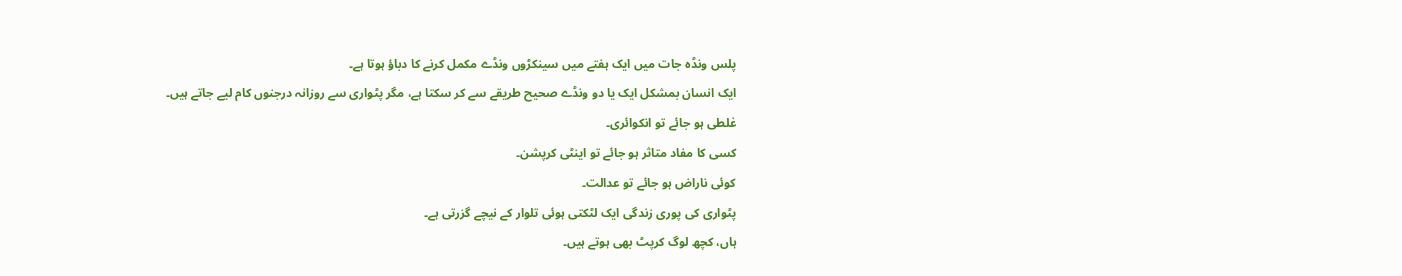پلس ونڈہ جات میں ایک ہفتے میں سینکڑوں ونڈے مکمل کرنے کا دباؤ ہوتا ہے۔
ایک انسان بمشکل ایک یا دو ونڈے صحیح طریقے سے کر سکتا ہے، مگر پٹواری سے روزانہ درجنوں کام لیے جاتے ہیں۔
غلطی ہو جائے تو انکوائری۔
کسی کا مفاد متاثر ہو جائے تو اینٹی کرپشن۔
کوئی ناراض ہو جائے تو عدالت۔
پٹواری کی پوری زندگی ایک لٹکتی ہوئی تلوار کے نیچے گزرتی ہے۔
ہاں، کچھ لوگ کرپٹ بھی ہوتے ہیں۔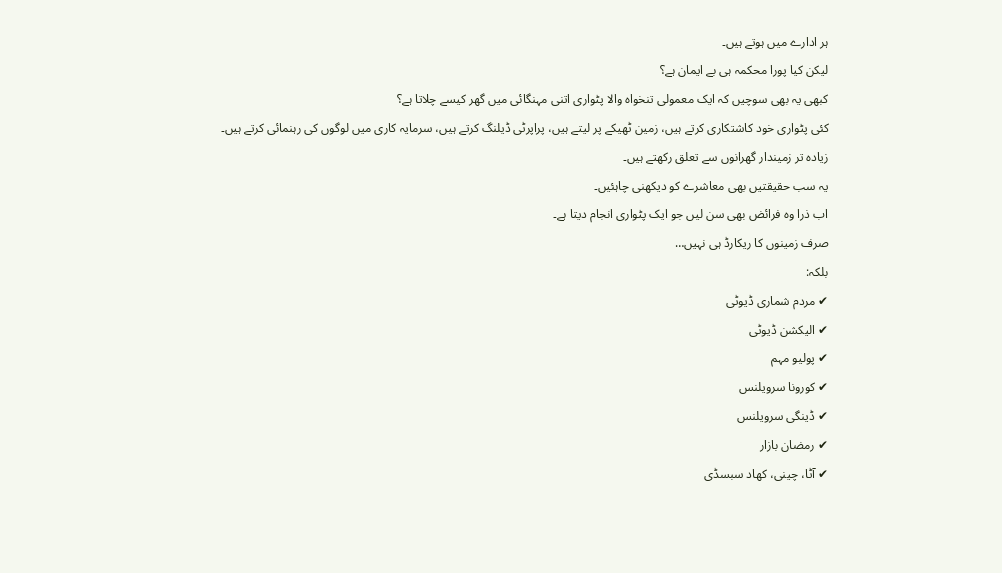ہر ادارے میں ہوتے ہیں۔
لیکن کیا پورا محکمہ ہی بے ایمان ہے؟
کبھی یہ بھی سوچیں کہ ایک معمولی تنخواہ والا پٹواری اتنی مہنگائی میں گھر کیسے چلاتا ہے؟
کئی پٹواری خود کاشتکاری کرتے ہیں، زمین ٹھیکے پر لیتے ہیں، پراپرٹی ڈیلنگ کرتے ہیں، سرمایہ کاری میں لوگوں کی رہنمائی کرتے ہیں۔
زیادہ تر زمیندار گھرانوں سے تعلق رکھتے ہیں۔
یہ سب حقیقتیں بھی معاشرے کو دیکھنی چاہئیں۔
اب ذرا وہ فرائض بھی سن لیں جو ایک پٹواری انجام دیتا ہے۔
صرف زمینوں کا ریکارڈ ہی نہیں…
بلکہ:
✔ مردم شماری ڈیوٹی
✔ الیکشن ڈیوٹی
✔ پولیو مہم
✔ کورونا سرویلنس
✔ ڈینگی سرویلنس
✔ رمضان بازار
✔ آٹا، چینی، کھاد سبسڈی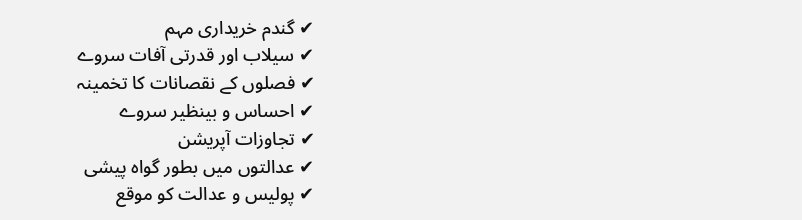✔ گندم خریداری مہم
✔ سیلاب اور قدرتی آفات سروے
✔ فصلوں کے نقصانات کا تخمینہ
✔ احساس و بینظیر سروے
✔ تجاوزات آپریشن
✔ عدالتوں میں بطور گواہ پیشی
✔ پولیس و عدالت کو موقع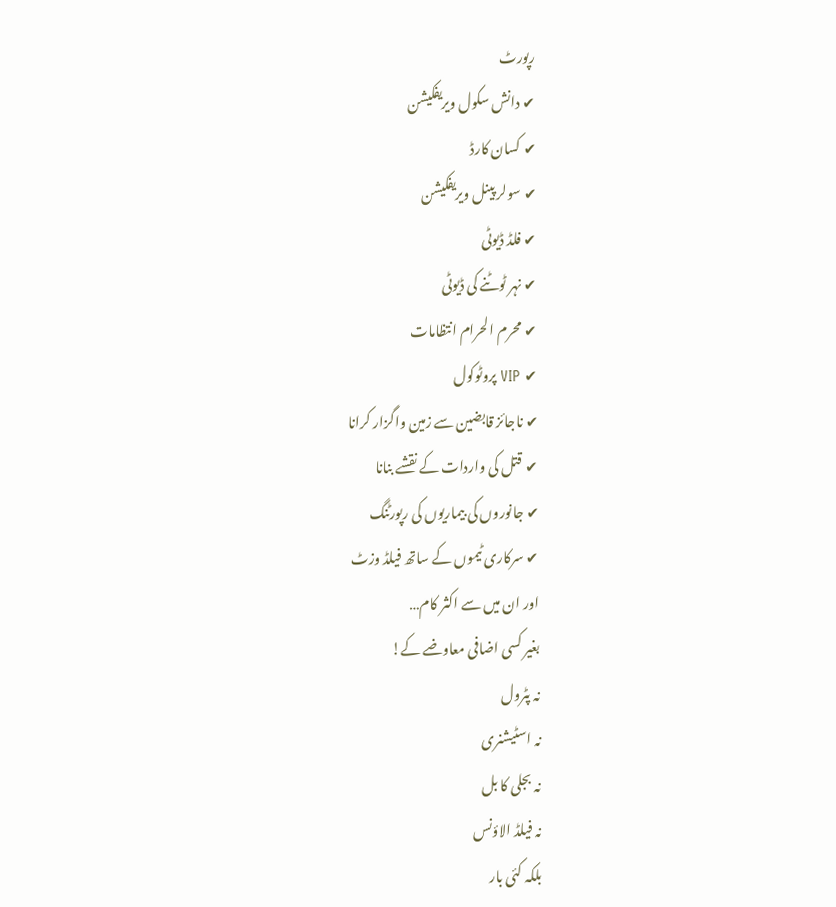رپورٹ
✔ دانش سکول ویریفکیشن
✔ کسان کارڈ
✔ سولر پینل ویریفکیشن
✔ فلڈ ڈیوٹی
✔ نہر ٹوٹنے کی ڈیوٹی
✔ محرم الحرام انتظامات
✔ VIP پروٹوکول
✔ ناجائز قابضین سے زمین واگزار کرانا
✔ قتل کی واردات کے نقشے بنانا
✔ جانوروں کی بیماریوں کی رپورٹنگ
✔ سرکاری ٹیموں کے ساتھ فیلڈ وزٹ
اور ان میں سے اکثر کام…
بغیر کسی اضافی معاوضے کے!
نہ پٹرول
نہ اسٹیشنری
نہ بجلی کا بل
نہ فیلڈ الاؤنس
بلکہ کئی بار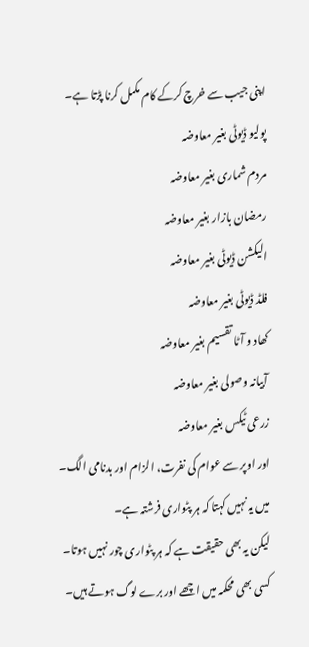اپنی جیب سے خرچ کرکے کام مکمل کرنا پڑتا ہے۔
پولیو ڈیوٹی بغیر معاوضہ
مردم شماری بغیر معاوضہ
رمضان بازار بغیر معاوضہ
الیکشن ڈیوٹی بغیر معاوضہ
فلڈ ڈیوٹی بغیر معاوضہ
کھاد و آٹا تقسیم بغیر معاوضہ
آبیانہ وصولی بغیر معاوضہ
زرعی ٹیکس بغیر معاوضہ
اور اوپر سے عوام کی نفرت، الزام اور بدنامی الگ۔
میں یہ نہیں کہتا کہ ہر پٹواری فرشتہ ہے۔
لیکن یہ بھی حقیقت ہے کہ ہر پٹواری چور نہیں ہوتا۔
کسی بھی محکمہ میں اچھے اور برے لوگ ہوتے ہیں۔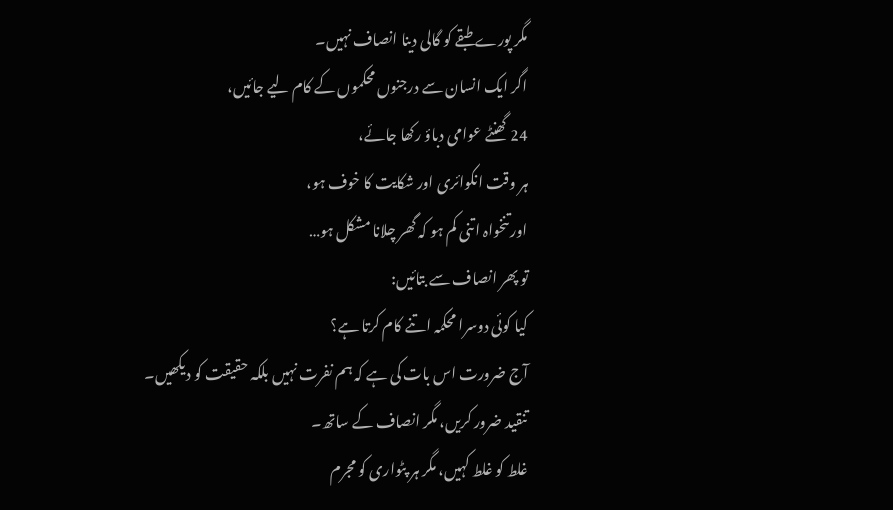مگر پورے طبقے کو گالی دینا انصاف نہیں۔
اگر ایک انسان سے درجنوں محکموں کے کام لیے جائیں،
24 گھنٹے عوامی دباؤ رکھا جائے،
ہر وقت انکوائری اور شکایت کا خوف ہو،
اور تنخواہ اتنی کم ہو کہ گھر چلانا مشکل ہو…
تو پھر انصاف سے بتائیں:
کیا کوئی دوسرا محکمہ اتنے کام کرتا ہے؟
آج ضرورت اس بات کی ہے کہ ہم نفرت نہیں بلکہ حقیقت کو دیکھیں۔
تنقید ضرور کریں، مگر انصاف کے ساتھ۔
غلط کو غلط کہیں، مگر ہر پٹواری کو مجرم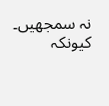نہ سمجھیں۔
کیونکہ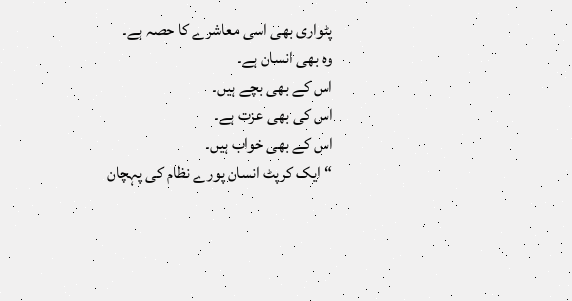پٹواری بھی اسی معاشرے کا حصہ ہے۔
وہ بھی انسان ہے۔
اس کے بھی بچے ہیں۔
اس کی بھی عزت ہے۔
اس کے بھی خواب ہیں۔
“ایک کرپٹ انسان پورے نظام کی پہچان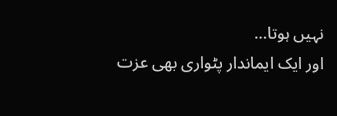نہیں ہوتا…
اور ایک ایماندار پٹواری بھی عزت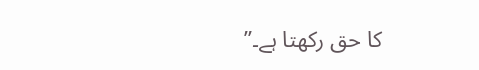کا حق رکھتا ہے۔”